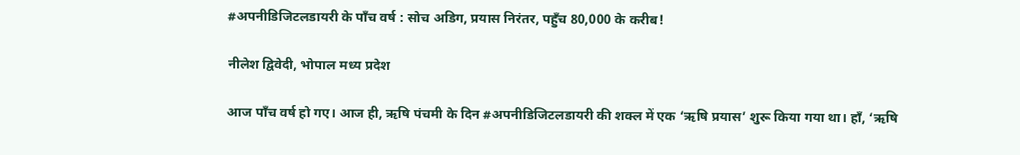#अपनीडिजिटलडायरी के पाँच वर्ष : सोच अडिग, प्रयास निरंतर, पहुँच 80,000 के करीब!

नीलेश द्विवेदी, भोपाल मध्य प्रदेश

आज पाँच वर्ष हो गए। आज ही, ऋषि पंचमी के दिन #अपनीडिजिटलडायरी की शक्ल में एक ‘ऋषि प्रयास’ शुरू किया गया था। हाँ, ‘ऋषि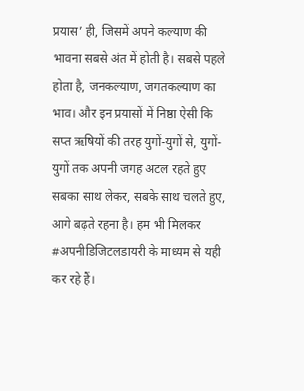प्रयास’ ही, जिसमें अपने कल्याण की भावना सबसे अंत में होती है। सबसे पहले होता है, जनकल्याण, जगतकल्याण का भाव। और इन प्रयासों में निष्ठा ऐसी कि सप्त ऋषियों की तरह युगों-युगों से, युगों-युगों तक अपनी जगह अटल रहते हुए सबका साथ लेकर, सबके साथ चलते हुए, आगे बढ़ते रहना है। हम भी मिलकर #अपनीडिजिटलडायरी के माध्यम से यही कर रहे हैं।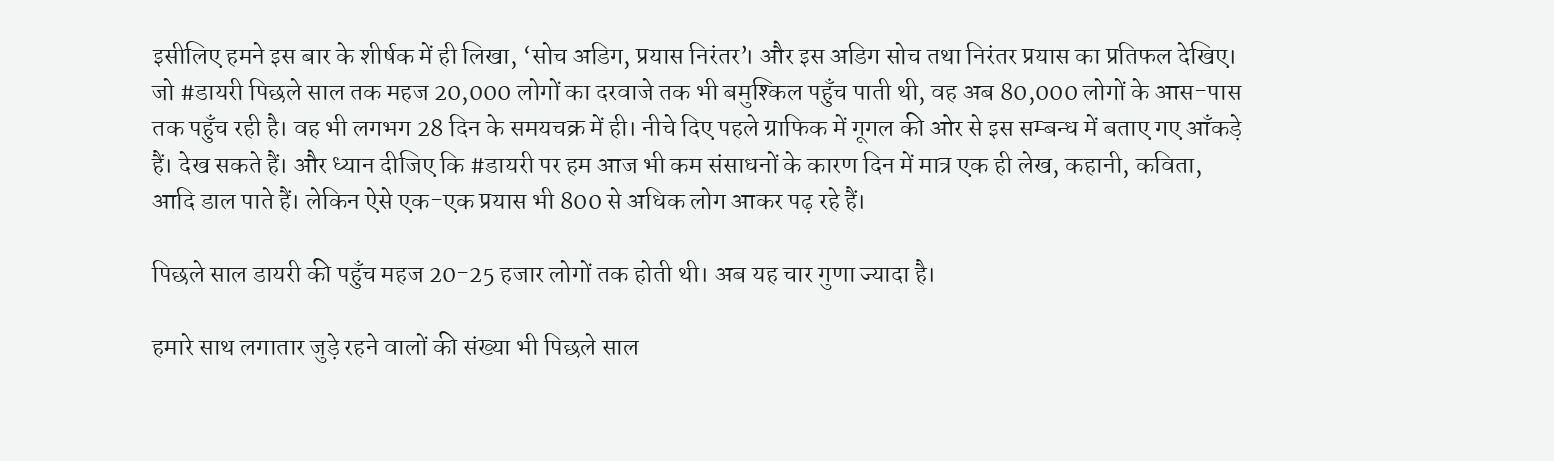इसीलिए हमने इस बार के शीर्षक में ही लिखा, ‘सोच अडिग, प्रयास निरंतर’। और इस अडिग सोच तथा निरंतर प्रयास का प्रतिफल देखिए। जो #डायरी पिछले साल तक महज 20,000 लोगों का दरवाजे तक भी बमुश्किल पहुँच पाती थी, वह अब 80,000 लोगों के आस-पास तक पहुँच रही है। वह भी लगभग 28 दिन के समयचक्र में ही। नीचे दिए पहले ग्राफिक में गूगल की ओर से इस सम्बन्ध में बताए गए आँकड़े हैं। देख सकते हैं। और ध्यान दीजिए कि #डायरी पर हम आज भी कम संसाधनों के कारण दिन में मात्र एक ही लेख, कहानी, कविता, आदि डाल पाते हैं। लेकिन ऐसे एक-एक प्रयास भी 800 से अधिक लोग आकर पढ़ रहे हैं।

पिछले साल डायरी की पहुँच महज 20-25 हजार लोगों तक होती थी। अब यह चार गुणा ज्यादा है।

हमारे साथ लगातार जुड़े रहने वालों की संख्या भी पिछले साल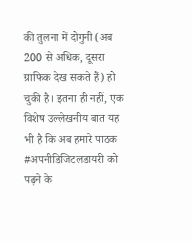की तुलना में दोगुनी (अब 200 से अधिक, दूसरा ग्राफिक देख सकते हैं) हो चुकी है। इतना ही नहीं, एक विशेष उल्लेखनीय बात यह भी है कि अब हमारे पाठक #अपनीडिजिटलडायरी को पढ़ने के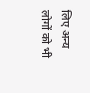लिए अन्य लोगों को भी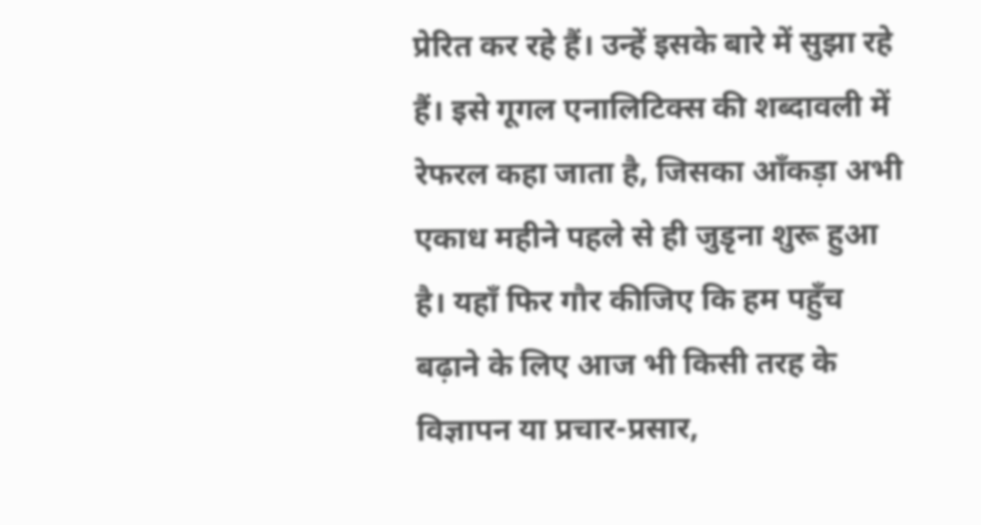प्रेरित कर रहे हैं। उन्हें इसके बारे में सुझा रहे हैं। इसे गूगल एनालिटिक्स की शब्दावली में रेफरल कहा जाता है, जिसका आँकड़ा अभी एकाध महीने पहले से ही जुडृना शुरू हुआ है। यहाँ फिर गौर कीजिए कि हम पहुँच बढ़ाने के लिए आज भी किसी तरह के विज्ञापन या प्रचार-प्रसार,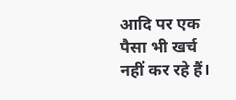आदि पर एक पैसा भी खर्च नहीं कर रहे हैं।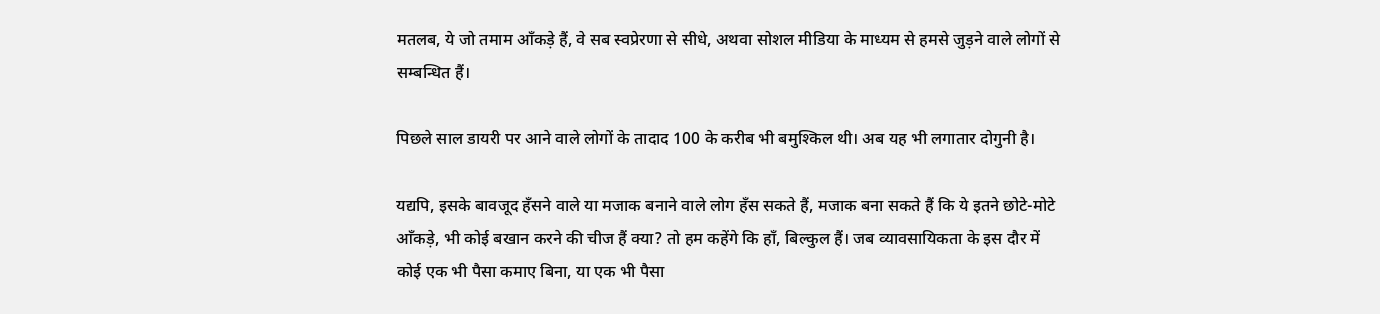मतलब, ये जो तमाम आँकड़े हैं, वे सब स्वप्रेरणा से सीधे, अथवा सोशल मीडिया के माध्यम से हमसे जुड़ने वाले लोगों से सम्बन्धित हैं।

पिछले साल डायरी पर आने वाले लोगों के तादाद 100 के करीब भी बमुश्किल थी। अब यह भी लगातार दोगुनी है।

यद्यपि, इसके बावजूद हँसने वाले या मजाक बनाने वाले लोग हँस सकते हैं, मजाक बना सकते हैं कि ये इतने छोटे-मोटे आँकड़े, भी कोई बखान करने की चीज हैं क्या? तो हम कहेंगे कि हाँ, बिल्कुल हैं। जब व्यावसायिकता के इस दौर में कोई एक भी पैसा कमाए बिना, या एक भी पैसा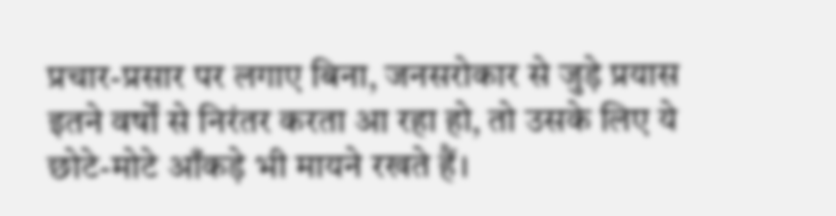प्रचार-प्रसार पर लगाए बिना, जनसरोकार से जुड़े प्रयास इतने वर्षों से निरंतर करता आ रहा हो, तो उसके लिए ये छोटे-मोटे आँकड़े भी मायने रखते हैं।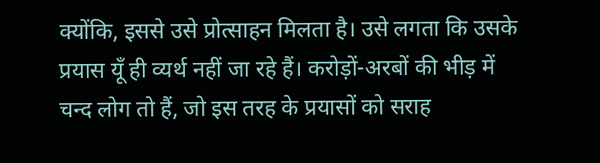क्योंकि, इससे उसे प्रोत्साहन मिलता है। उसे लगता कि उसके प्रयास यूँ ही व्यर्थ नहीं जा रहे हैं। करोड़ों-अरबों की भीड़ में चन्द लोग तो हैं, जो इस तरह के प्रयासों को सराह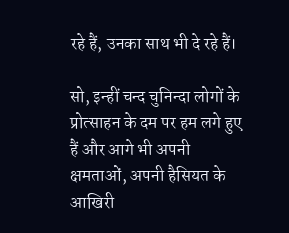रहे हैं, उनका साथ भी दे रहे हैं।

सो, इन्हीं चन्द चुनिन्दा लोगों के प्रोत्साहन के दम पर हम लगे हुए हैं और आगे भी अपनी क्षमताओं, अपनी हैसियत के आखिरी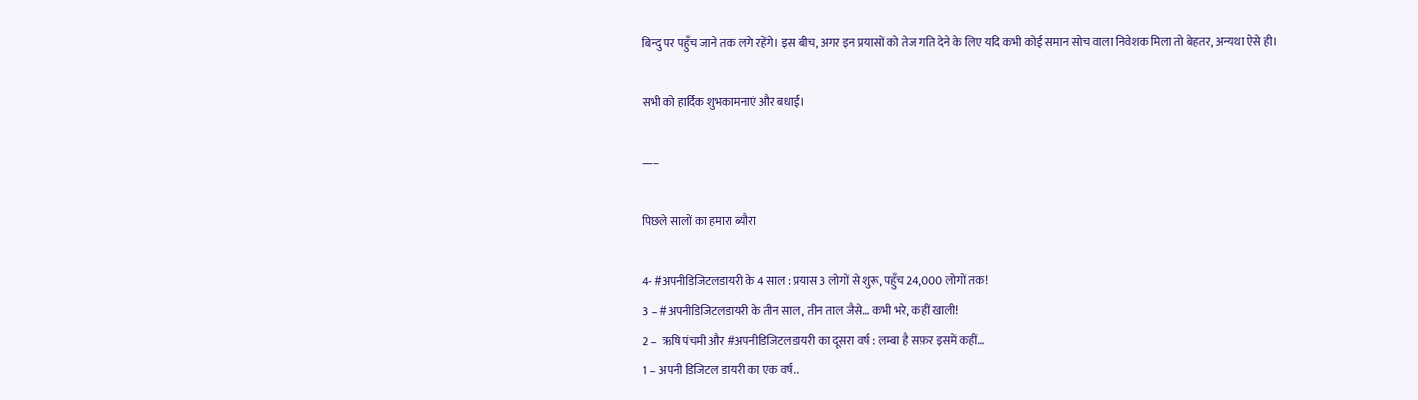बिन्दु पर पहुँच जाने तक लगे रहेंगे। इस बीच, अगर इन प्रयासों को तेज गति देने के लिए यदि कभी कोई समान सोच वाला निवेशक मिला तो बेहतर, अन्यथा ऐसे ही।

सभी को हार्दिक शुभकामनाएं और बधाई।

—–

पिछले सालों का हमारा ब्यौरा

4- #अपनीडिजिटलडायरी के 4 साल : प्रयास 3 लोगों से शुरू, पहुँच 24,000 लोगों तक!
3 – #अपनीडिजिटलडायरी के तीन साल, तीन ताल जैसे… कभी भरे, कहीं खाली!
2 –  ऋषि पंचमी और #अपनीडिजिटलडायरी का दूसरा वर्ष : लम्बा है सफ़र इसमें कहीं…
1 – अपनी डिजिटल डायरी का एक वर्ष..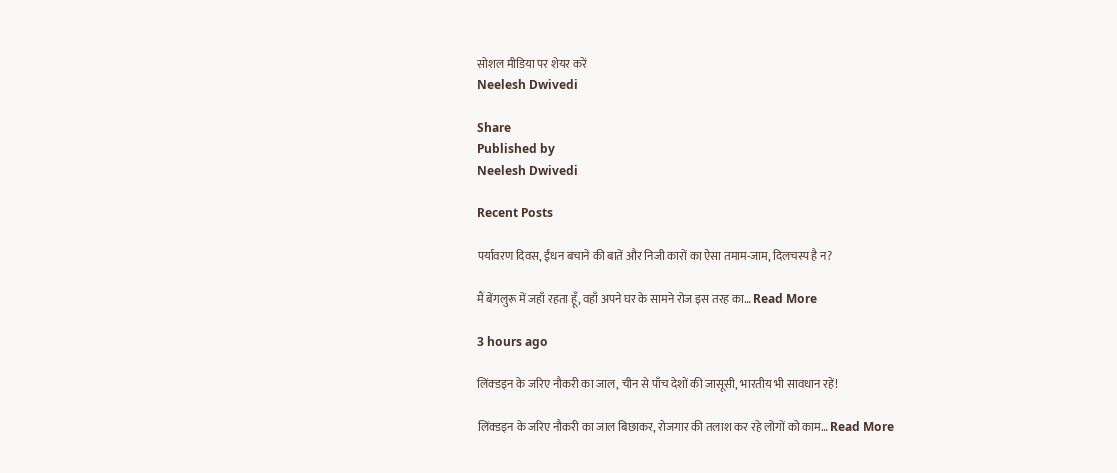सोशल मीडिया पर शेयर करें
Neelesh Dwivedi

Share
Published by
Neelesh Dwivedi

Recent Posts

पर्यावरण दिवस, ईंधन बचाने की बातें और निजी कारों का ऐसा तमाम-जाम, दिलचस्प है न?

मैं बेंगलुरू में जहाँ रहता हूँ, वहाँ अपने घर के सामने रोज इस तरह का… Read More

3 hours ago

लिंक्डइन के जरिए नौकरी का जाल, चीन से पाँच देशों की जासूसी, भारतीय भी सावधान रहें!

लिंक्डइन के जरिए नौकरी का जाल बिछाकर, रोजगार की तलाश कर रहे लोगों को काम… Read More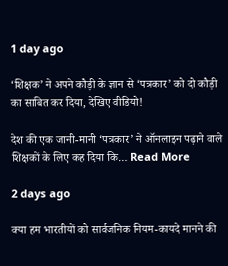1 day ago

‘शिक्षक’ ने अपने कौड़ी के ज्ञान से ‘पत्रकार’ को दो कौड़ी का साबित कर दिया, देखिए वीडियो!

देश की एक जानी-मानी ‘पत्रकार’ ने ऑनलाइन पढ़ाने वाले शिक्षकों के लिए कह दिया कि… Read More

2 days ago

क्या हम भारतीयों को सार्वजनिक नियम-कायदे मानने की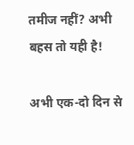तमीज नहीं? अभी बहस तो यही है!

अभी एक-दो दिन से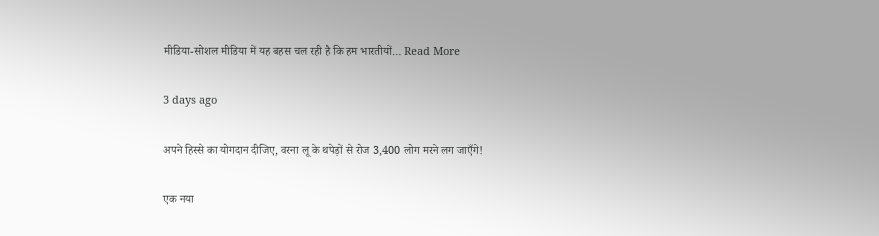मीडिया-सोशल मीडिया में यह बहस चल रही है कि हम भारतीयों… Read More

3 days ago

अपने हिस्से का योगदान दीजिए, वरना लू के थपेड़ों से रोज 3,400 लोग मरने लग जाएँगे!

एक नया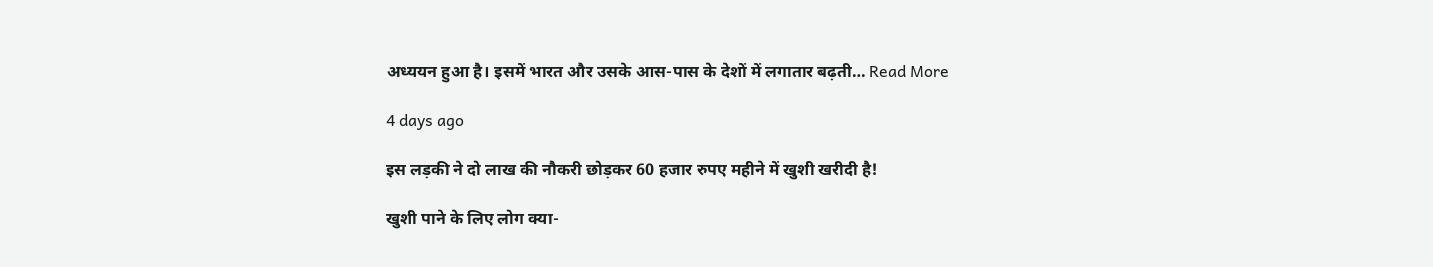अध्ययन हुआ है। इसमें भारत और उसके आस-पास के देशों में लगातार बढ़ती… Read More

4 days ago

इस लड़की ने दो लाख की नौकरी छोड़कर 60 हजार रुपए महीने में खुशी खरीदी है!

खुशी पाने के लिए लोग क्या-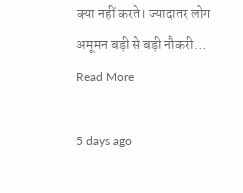क्या नहीं करते। ज्यादातर लोग अमूमन बड़ी से बड़ी नौकरी… Read More

5 days ago